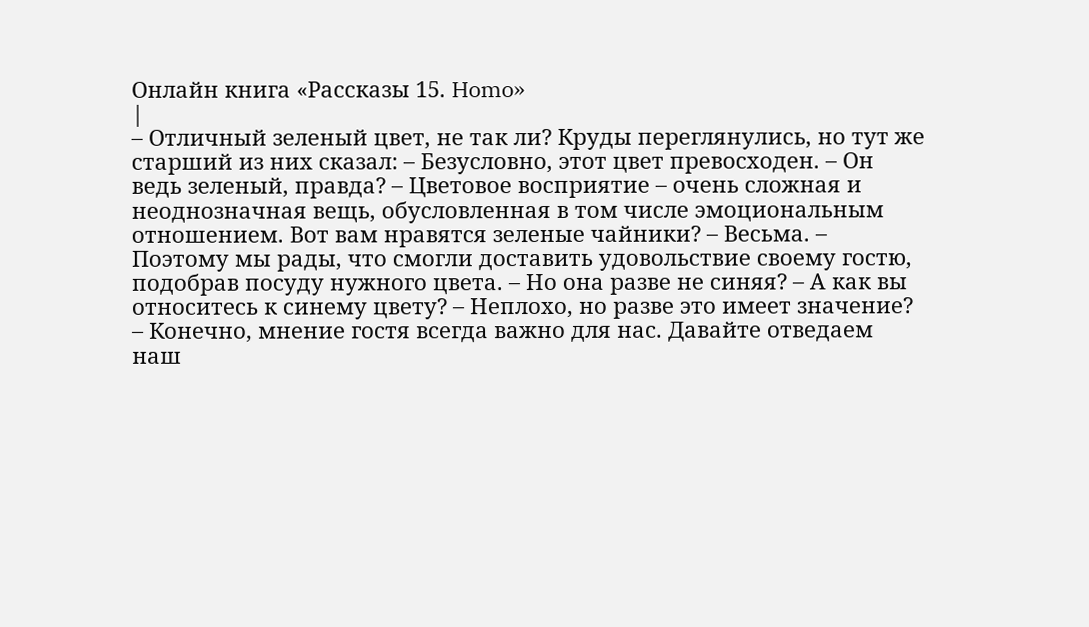Онлайн книга «Рассказы 15. Homo»
|
– Отличный зеленый цвет, не так ли? Круды переглянулись, но тут же старший из них сказал: – Безусловно, этот цвет превосходен. – Он ведь зеленый, правда? – Цветовое восприятие – очень сложная и неоднозначная вещь, обусловленная в том числе эмоциональным отношением. Вот вам нравятся зеленые чайники? – Весьма. – Поэтому мы рады, что смогли доставить удовольствие своему гостю, подобрав посуду нужного цвета. – Но она разве не синяя? – А как вы относитесь к синему цвету? – Неплохо, но разве это имеет значение? – Конечно, мнение гостя всегда важно для нас. Давайте отведаем наш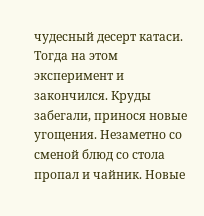чудесный десерт катаси. Тогда на этом эксперимент и закончился. Круды забегали, принося новые угощения. Незаметно со сменой блюд со стола пропал и чайник. Новые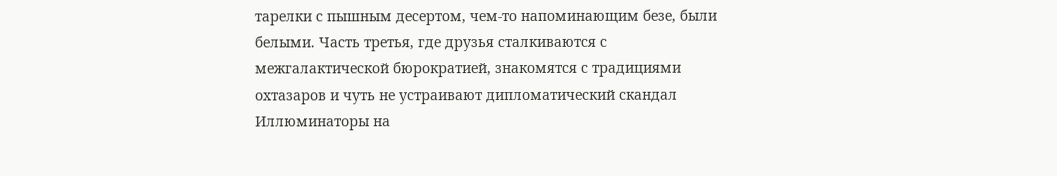тарелки с пышным десертом, чем-то напоминающим безе, были белыми. Часть третья, где друзья сталкиваются с межгалактической бюрократией, знакомятся с традициями охтазаров и чуть не устраивают дипломатический скандал Иллюминаторы на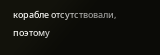корабле отсутствовали, поэтому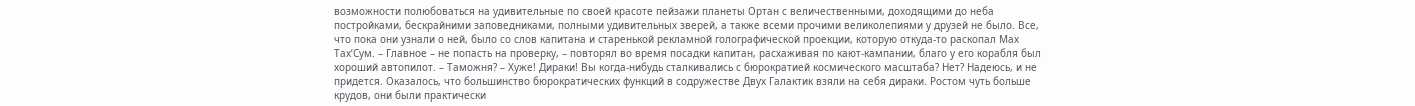возможности полюбоваться на удивительные по своей красоте пейзажи планеты Ортан с величественными, доходящими до неба постройками, бескрайними заповедниками, полными удивительных зверей, а также всеми прочими великолепиями у друзей не было. Все, что пока они узнали о ней, было со слов капитана и старенькой рекламной голографической проекции, которую откуда-то раскопал Мах Тах’Сум. – Главное – не попасть на проверку, – повторял во время посадки капитан, расхаживая по кают-кампании, благо у его корабля был хороший автопилот. – Таможня? – Хуже! Дираки! Вы когда-нибудь сталкивались с бюрократией космического масштаба? Нет? Надеюсь, и не придется. Оказалось, что большинство бюрократических функций в содружестве Двух Галактик взяли на себя дираки. Ростом чуть больше крудов, они были практически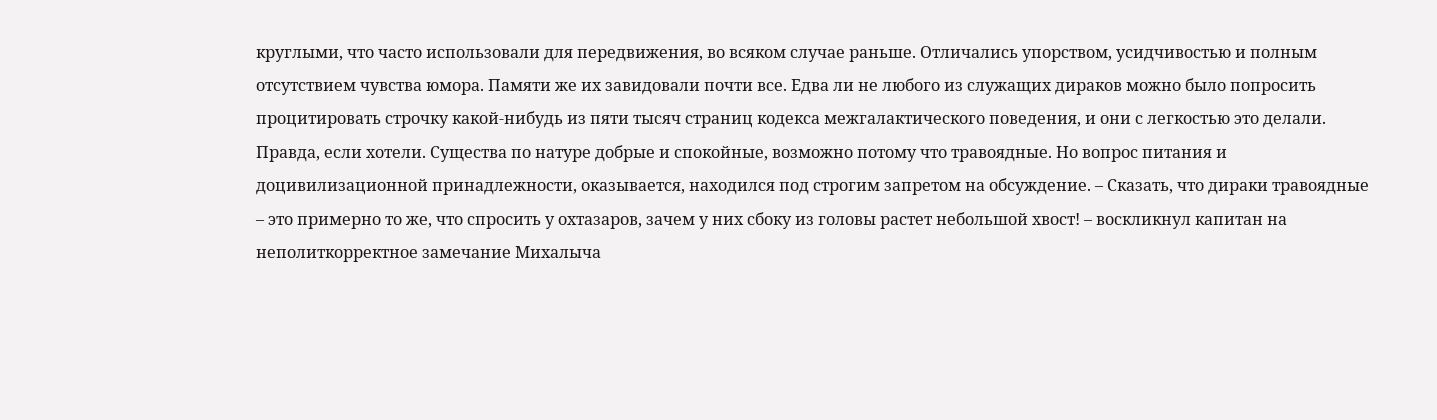круглыми, что часто использовали для передвижения, во всяком случае раньше. Отличались упорством, усидчивостью и полным отсутствием чувства юмора. Памяти же их завидовали почти все. Едва ли не любого из служащих дираков можно было попросить процитировать строчку какой-нибудь из пяти тысяч страниц кодекса межгалактического поведения, и они с легкостью это делали. Правда, если хотели. Существа по натуре добрые и спокойные, возможно потому что травоядные. Но вопрос питания и доцивилизационной принадлежности, оказывается, находился под строгим запретом на обсуждение. – Сказать, что дираки травоядные – это примерно то же, что спросить у охтазаров, зачем у них сбоку из головы растет небольшой хвост! – воскликнул капитан на неполиткорректное замечание Михалыча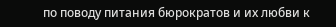по поводу питания бюрократов и их любви к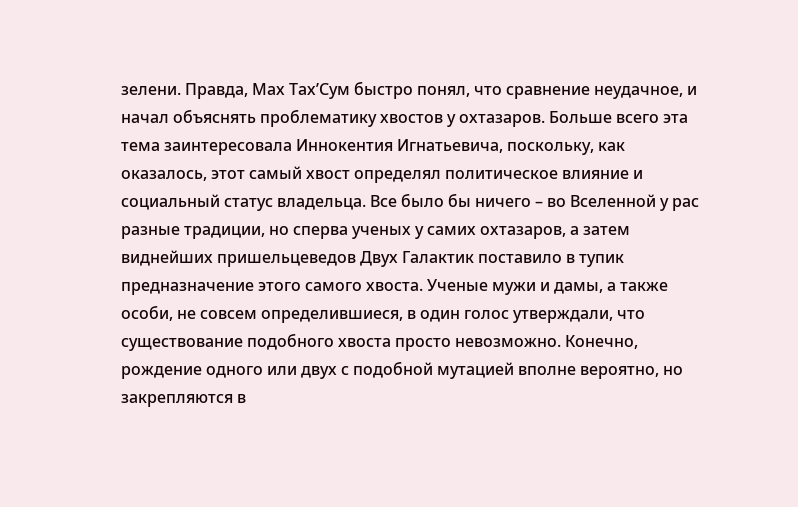зелени. Правда, Мах Тах’Сум быстро понял, что сравнение неудачное, и начал объяснять проблематику хвостов у охтазаров. Больше всего эта тема заинтересовала Иннокентия Игнатьевича, поскольку, как оказалось, этот самый хвост определял политическое влияние и социальный статус владельца. Все было бы ничего – во Вселенной у рас разные традиции, но сперва ученых у самих охтазаров, а затем виднейших пришельцеведов Двух Галактик поставило в тупик предназначение этого самого хвоста. Ученые мужи и дамы, а также особи, не совсем определившиеся, в один голос утверждали, что существование подобного хвоста просто невозможно. Конечно, рождение одного или двух с подобной мутацией вполне вероятно, но закрепляются в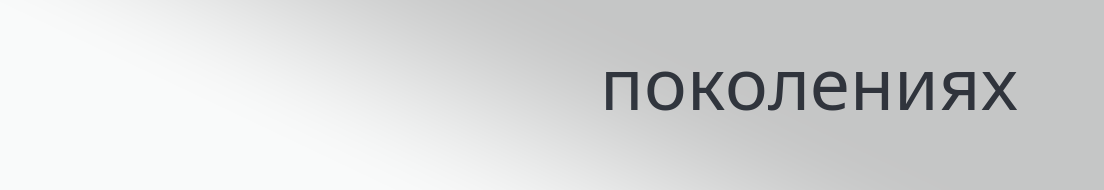поколениях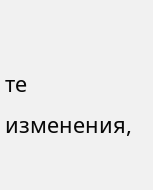те изменения,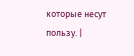которые несут пользу. |